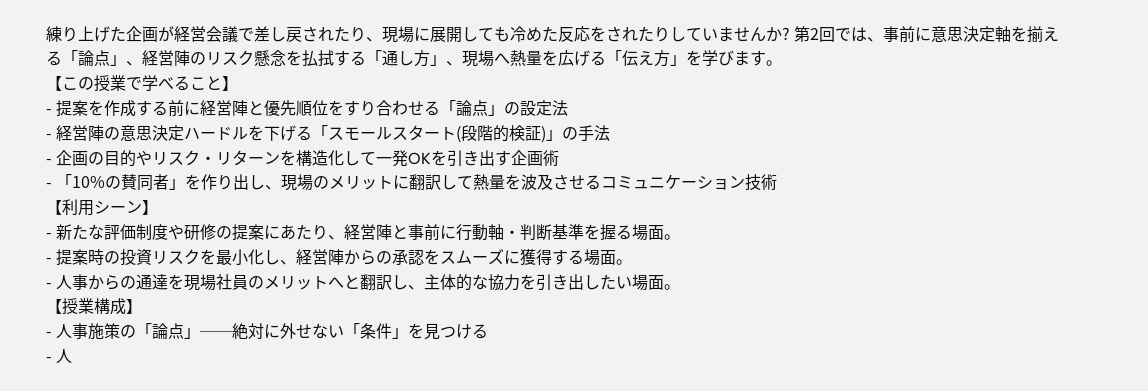練り上げた企画が経営会議で差し戻されたり、現場に展開しても冷めた反応をされたりしていませんか? 第2回では、事前に意思決定軸を揃える「論点」、経営陣のリスク懸念を払拭する「通し方」、現場へ熱量を広げる「伝え方」を学びます。
【この授業で学べること】
- 提案を作成する前に経営陣と優先順位をすり合わせる「論点」の設定法
- 経営陣の意思決定ハードルを下げる「スモールスタート(段階的検証)」の手法
- 企画の目的やリスク・リターンを構造化して一発OKを引き出す企画術
- 「10%の賛同者」を作り出し、現場のメリットに翻訳して熱量を波及させるコミュニケーション技術
【利用シーン】
- 新たな評価制度や研修の提案にあたり、経営陣と事前に行動軸・判断基準を握る場面。
- 提案時の投資リスクを最小化し、経営陣からの承認をスムーズに獲得する場面。
- 人事からの通達を現場社員のメリットへと翻訳し、主体的な協力を引き出したい場面。
【授業構成】
- 人事施策の「論点」──絶対に外せない「条件」を見つける
- 人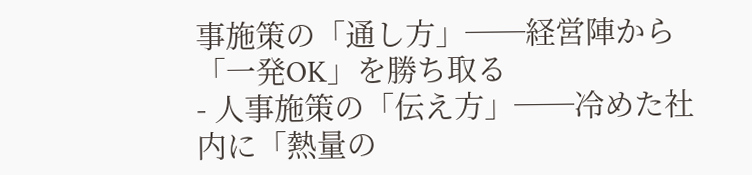事施策の「通し方」──経営陣から「一発OK」を勝ち取る
- 人事施策の「伝え方」──冷めた社内に「熱量の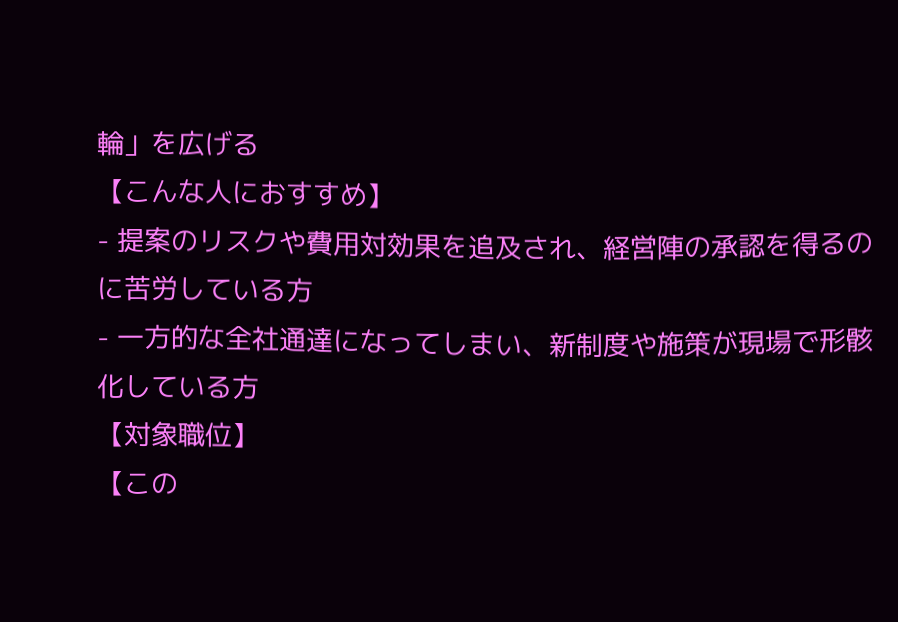輪」を広げる
【こんな人におすすめ】
- 提案のリスクや費用対効果を追及され、経営陣の承認を得るのに苦労している方
- 一方的な全社通達になってしまい、新制度や施策が現場で形骸化している方
【対象職位】
【この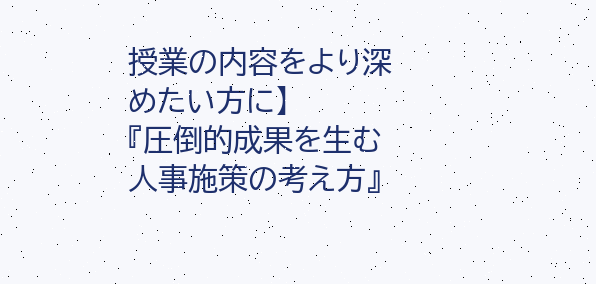授業の内容をより深めたい方に】
『圧倒的成果を生む 人事施策の考え方』